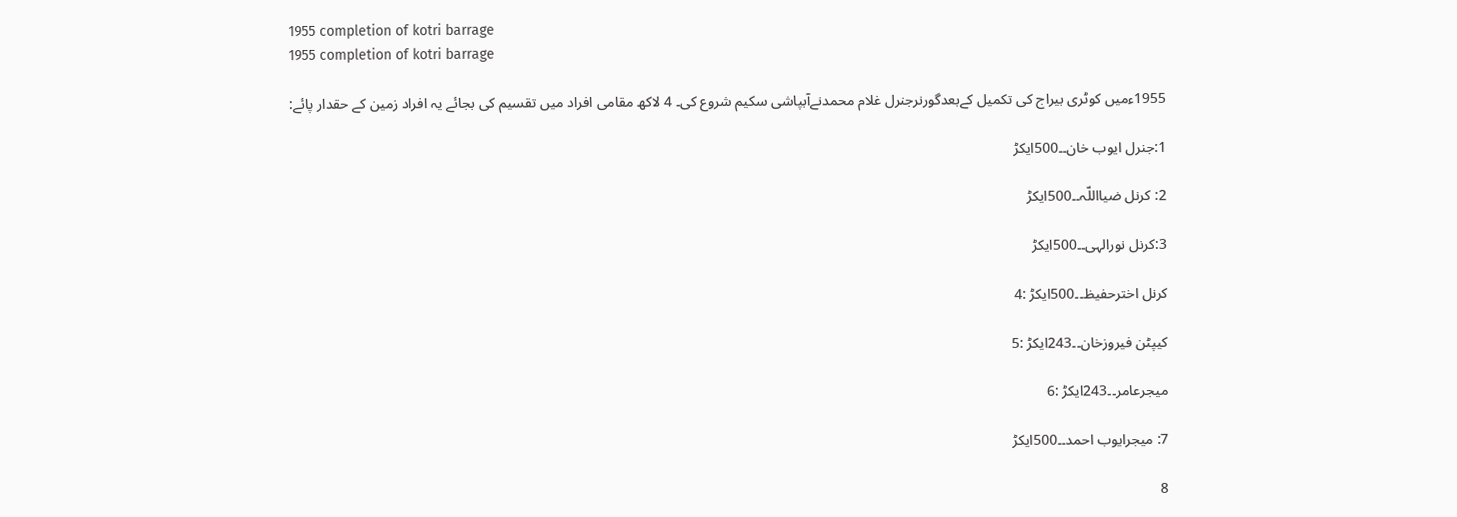1955 completion of kotri barrage
1955 completion of kotri barrage

1955ءمیں کوٹری بیراج کی تکمیل کےبعدگورنرجنرل غلام محمدنےآبپاشی سکیم شروع کی۔ 4 لاکھ مقامی افراد میں تقسیم کی بجائے یہ افراد زمین کے حقدار پائے:

1:جنرل ایوب خان۔۔500ایکڑ

2: کرنل ضیااللّہ۔۔500ایکڑ

3:کرنل نورالہی۔۔500ایکڑ

کرنل اخترحفیظ۔۔500ایکڑ :4

کیپٹن فیروزخان۔۔243ایکڑ :5

میجرعامر۔۔243ایکڑ :6

7: میجرایوب احمد۔۔500ایکڑ

8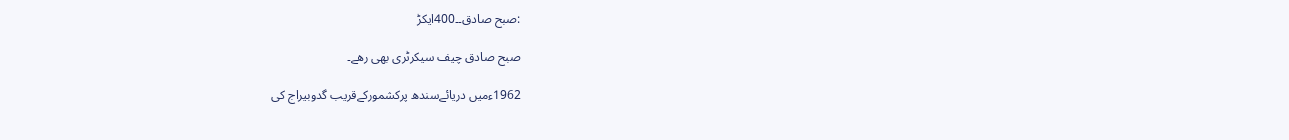:صبح صادق۔۔400ایکڑ

صبح صادق چیف سیکرٹری بھی رھے۔

1962ءمیں دریائےسندھ پرکشمورکےقریب گدوبیراج کی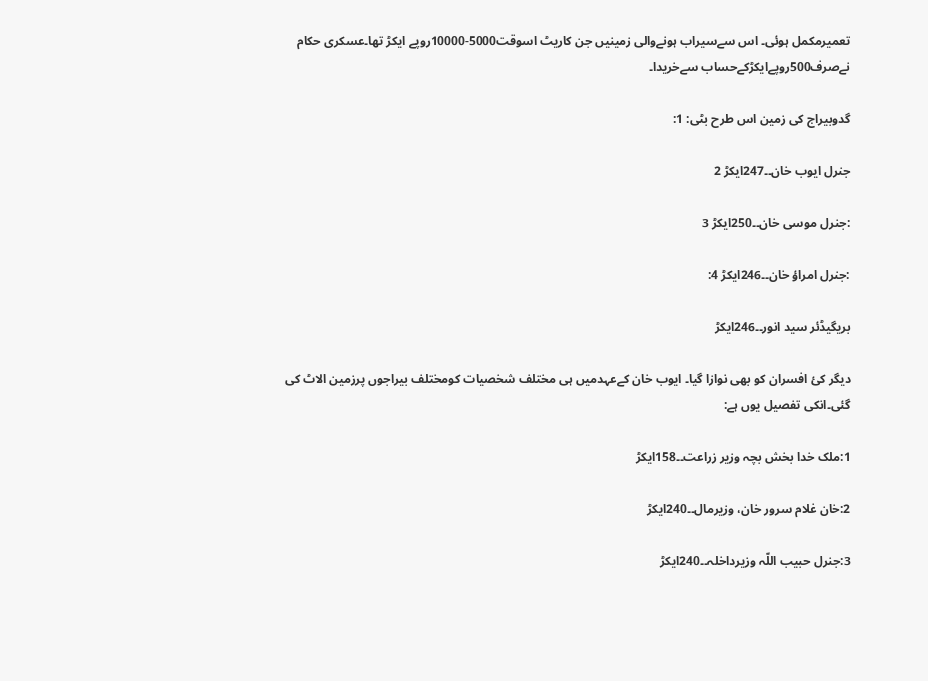تعمیرمکمل ہوئی۔ اس سےسیراب ہونےوالی زمینیں جن کاریٹ اسوقت5000-10000روپے ایکڑ تھا۔عسکری حکام نےصرف500روپےایکڑکےحساب سےخریدا۔

گدوبیراج کی زمین اس طرح بٹی: 1:

جنرل ایوب خان۔۔247ایکڑ 2

:جنرل موسی خان۔۔250ایکڑ 3

:جنرل امراؤ خان۔۔246ایکڑ 4:

بریگیڈئر سید انور۔۔246ایکڑ

دیگر کئ افسران کو بھی نوازا گیا۔ ایوب خان کےعہدمیں ہی مختلف شخصیات کومختلف بیراجوں پرزمین الاٹ کی گئی۔انکی تفصیل یوں ہے:

1:ملک خدا بخش بچہ وزیر زراعت۔۔158ایکڑ

2:خان غلام سرور خان، وزیرمال۔۔240ایکڑ

3:جنرل حبیب اللّہ وزیرداخلہ۔۔240ایکڑ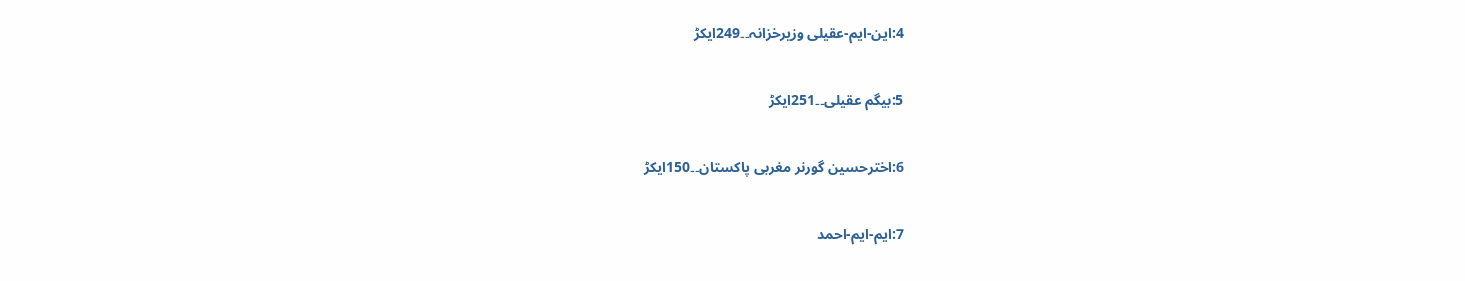4:این-ایم-عقیلی وزیرخزانہ۔۔249ایکڑ

5:بیگم عقیلی۔۔251ایکڑ

6:اخترحسین گورنر مغربی پاکستان۔۔150ایکڑ

7:ایم-ایم-احمد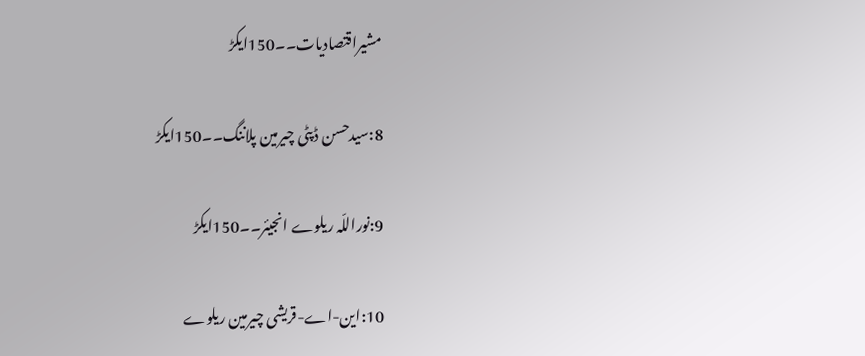مشیراقتصادیات۔۔150ایکڑ

8:سیدحسن ڈپٹی چیرمین پلاننگ۔۔150ایکڑ

9:نوراللّہ ریلوے انجیئر۔۔150ایکڑ

10:این-اے-قریشی چیرمین ریلوے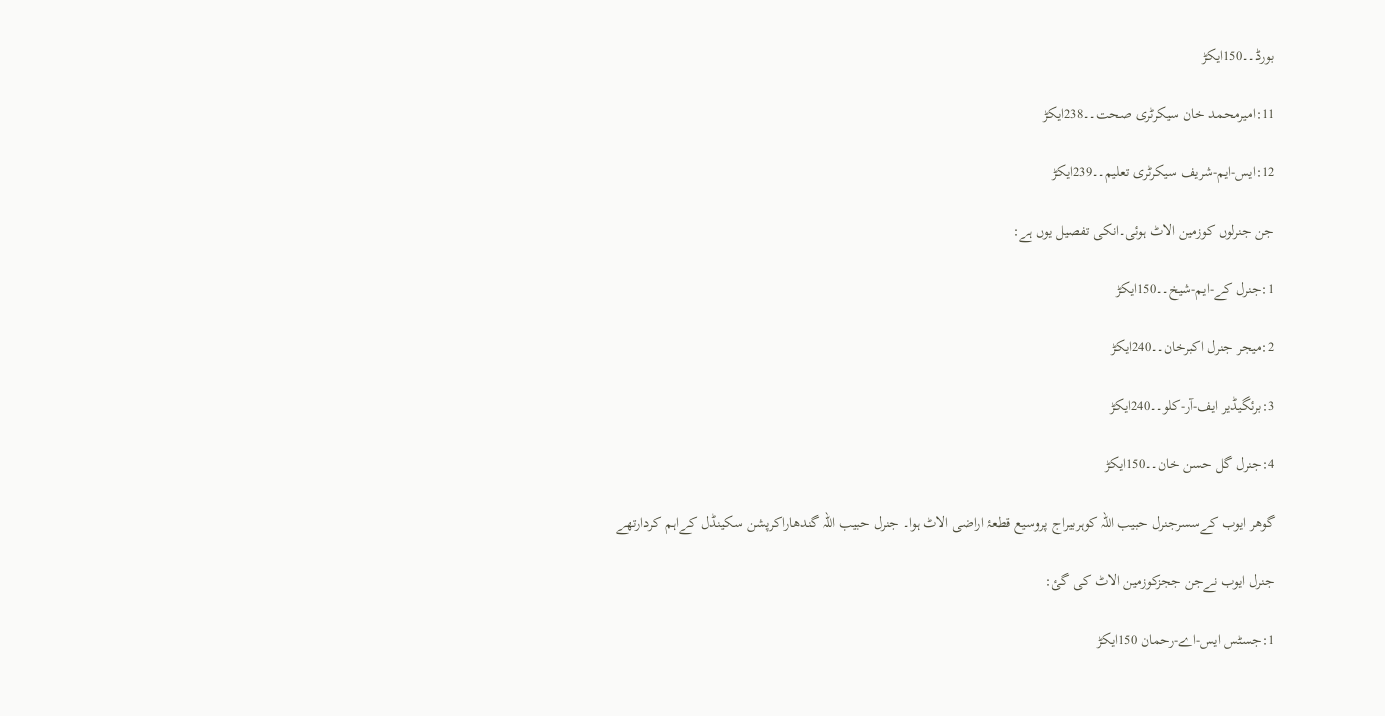بورڈ۔۔150ایکڑ

11:امیرمحمد خان سیکرٹری صحت۔۔238ایکڑ

12:ایس-ایم-شریف سیکرٹری تعلیم۔۔239ایکڑ

جن جنرلوں کوزمین الاٹ ہوئی۔انکی تفصیل یوں ہے:

1:جنرل کے-ایم-شیخ۔۔150ایکڑ

2:میجر جنرل اکبرخان۔۔240ایکڑ

3:برئگیڈیر ایف-آر-کلو۔۔240ایکڑ

4:جنرل گل حسن خان۔۔150ایکڑ

گوھر ایوب کےسسرجنرل حبیب اللّہ کوہربیراج پروسیع قطعۂ اراضی الاٹ ہوا۔ جنرل حبیب اللّہ گندھاراکرپشن سکینڈل کےاہم کردارتھے

جنرل ایوب نےجن ججزکوزمین الاٹ کی گئ:

1:جسٹس ایس-اے-رحمان 150ایکڑ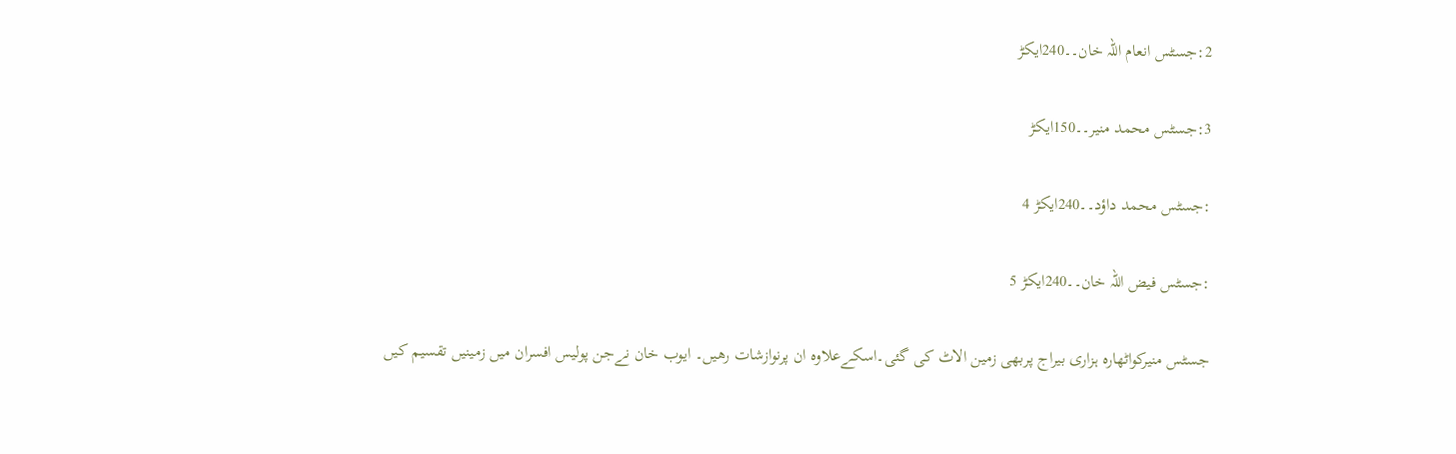2:جسٹس انعام اللّہ خان۔۔240ایکڑ

3:جسٹس محمد منیر۔۔150ایکڑ

:جسٹس محمد داؤد۔۔240ایکڑ 4

:جسٹس فیض اللّہ خان۔۔240ایکڑ 5

جسٹس منیرکواٹھارہ ہزاری بیراج پربھی زمین الاٹ کی گئی۔اسکےعلاوہ ان پرنوازشات رھیں۔ ایوب خان نےجن پولیس افسران میں زمینیں تقسیم کیں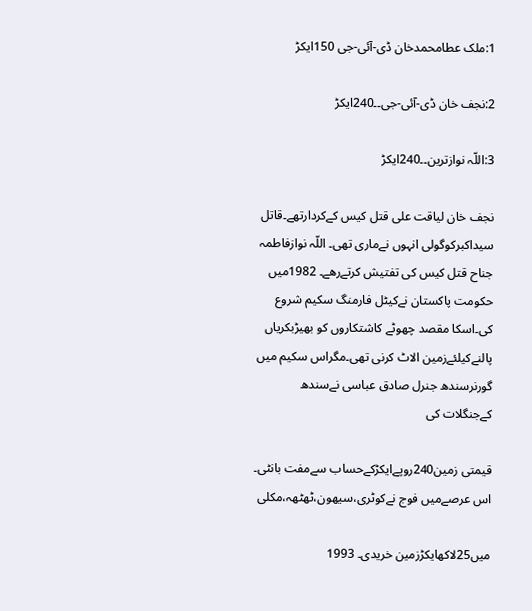1:ملک عطامحمدخان ڈی-آئی-جی 150ایکڑ

2:نجف خان ڈی-آئی-جی۔۔240ایکڑ

3:اللّہ نوازترین۔۔240ایکڑ

نجف خان لیاقت علی قتل کیس کےکردارتھے۔قاتل سیداکبرکوگولی انہوں نےماری تھی۔ اللّہ نوازفاطمہ جناح قتل کیس کی تفتیش کرتےرھے۔ 1982میں حکومت پاکستان نےکیٹل فارمنگ سکیم شروع کی۔اسکا مقصد چھوٹے کاشتکاروں کو بھیڑبکریاں پالنےکیلئےزمین الاٹ کرنی تھی۔مگراس سکیم میں گورنرسندھ جنرل صادق عباسی نےسندھ کےجنگلات کی

قیمتی زمین240روپےایکڑکےحساب سےمفت بانٹی۔ اس عرصےمیں فوج نےکوٹری،سیھون،ٹھٹھہ،مکلی

میں25لاکھایکڑزمین خریدی۔ 1993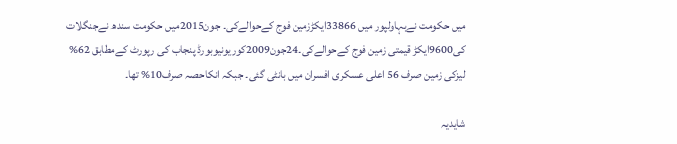میں حکومت نےبہاولپور میں 33866ایکڑزمین فوج کےحوالےکی۔ جون2015میں حکومت سندھ نےجنگلات کی9600ایکڑ قیمتی زمین فوج کےحوالےکی۔24جون2009کوریونیوبورڈ پنجاب کی رپورٹ کےمطابق 62% لیزکی زمین صرف 56 اعلی عسکری افسران میں بانٹی گئی۔ جبکہ انکاحصہ صرف10% تھا۔

شایدیہ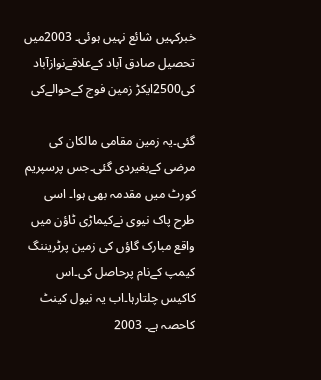خبرکہیں شائع نہیں ہوئی۔ 2003میں تحصیل صادق آباد کےعلاقےنوازآباد کی2500ایکڑ زمین فوج کےحوالےکی

گئی۔یہ زمین مقامی مالکان کی مرضی کےبغیردی گئی۔جس پرسپریم کورٹ میں مقدمہ بھی ہوا۔ اسی طرح پاک نیوی نےکیماڑی ٹاؤن میں واقع مبارک گاؤں کی زمین پرٹریننگ کیمپ کےنام پرحاصل کی۔اس کاکیس چلتارہا۔اب یہ نیول کینٹ کاحصہ ہے۔ 2003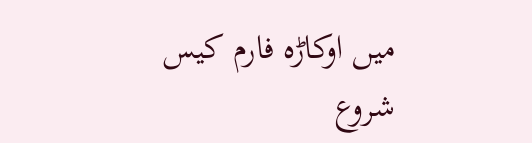میں اوکاڑہ فارم کیس شروع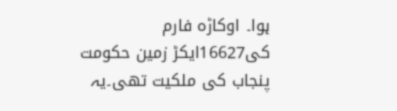ہوا۔ اوکاڑہ فارم کی16627ایکڑ زمین حکومت پنجاب کی ملکیت تھی۔یہ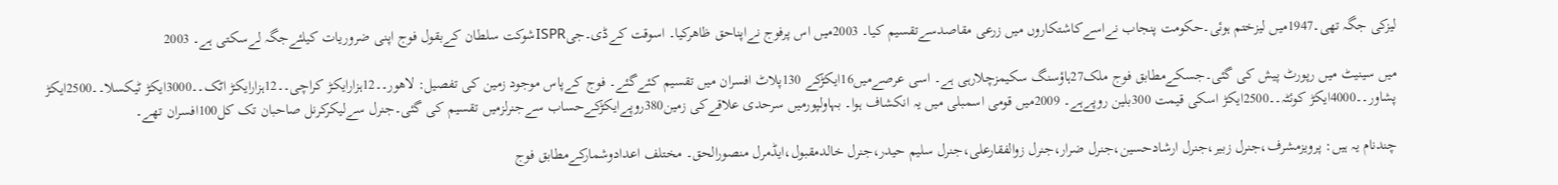لیزکی جگہ تھی۔1947میں لیزختم ہوئی۔حکومت پنجاب نےاسےکاشتکاروں میں زرعی مقاصدسےتقسیم کیا۔ 2003میں اس پرفوج نےاپناحق ظاھرکیا۔ اسوقت کےڈی۔جیISPRشوکت سلطان کےبقول فوج اپنی ضروریات کیلئےجگہ لےسکتی ہے۔ 2003

میں سینیٹ میں رپورٹ پیش کی گئی۔جسکےمطابق فوج ملک27ہاؤسنگ سکیمزچلارہی ہے۔ اسی عرصےمیں16ایکڑکے 130پلاٹ افسران میں تقسیم کئےگئے۔ فوج کےپاس موجود زمین کی تفصیل: لاھور۔۔12ہزارایکڑ کراچی۔۔12ہزارایکڑ اٹک۔۔3000ایکڑ ٹیکسلا۔۔2500ایکڑ پشاور۔۔4000ایکڑ کوئٹہ۔۔2500ایکڑ اسکی قیمت 300بلین روپےہے۔ 2009میں قومی اسمبلی میں یہ انکشاف ہوا۔ بہاولپورمیں سرحدی علاقےکی زمین380روپےایکڑکےحساب سےجنرلزمیں تقسیم کی گئی۔جنرل سےلیکرکرنل صاحبان تک کل100افسران تھے۔

چندنام یہ ہیں: پرویزمشرف،جنرل زبیر،جنرل ارشادحسین،جنرل ضرار،جنرل زوالفقارعلی،جنرل سلیم حیدر،جنرل خالدمقبول،ایڈمرل منصورالحق۔ مختلف اعدادوشمارکےمطابق فوج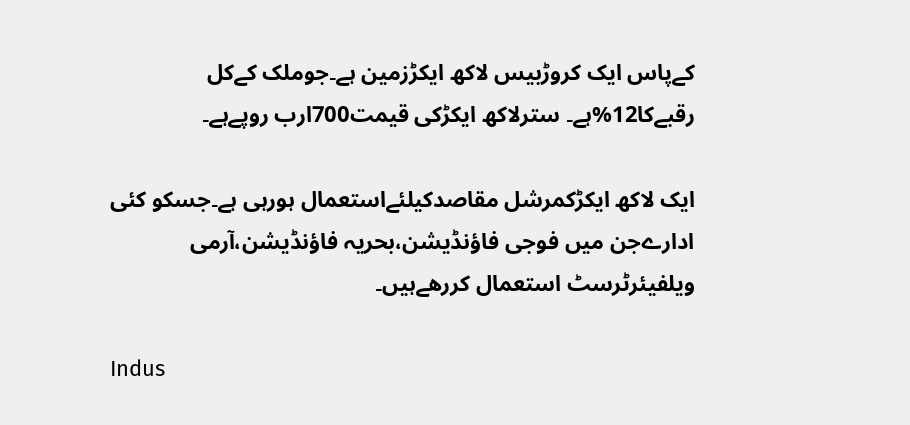کےپاس ایک کروڑبیس لاکھ ایکڑزمین ہے۔جوملک کےکل رقبےکا12%ہے۔ سترلاکھ ایکڑکی قیمت700ارب روپےہے۔

ایک لاکھ ایکڑکمرشل مقاصدکیلئےاستعمال ہورہی ہے۔جسکو کئی ادارےجن میں فوجی فاؤنڈیشن،بحریہ فاؤنڈیشن،آرمی ویلفیئرٹرسٹ استعمال کررھےہیں۔

Indus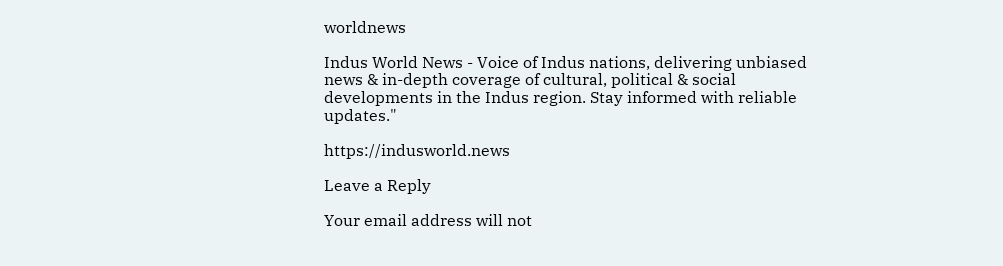worldnews

Indus World News - Voice of Indus nations, delivering unbiased news & in-depth coverage of cultural, political & social developments in the Indus region. Stay informed with reliable updates."

https://indusworld.news

Leave a Reply

Your email address will not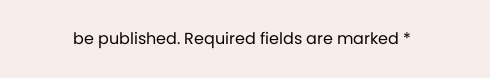be published. Required fields are marked *